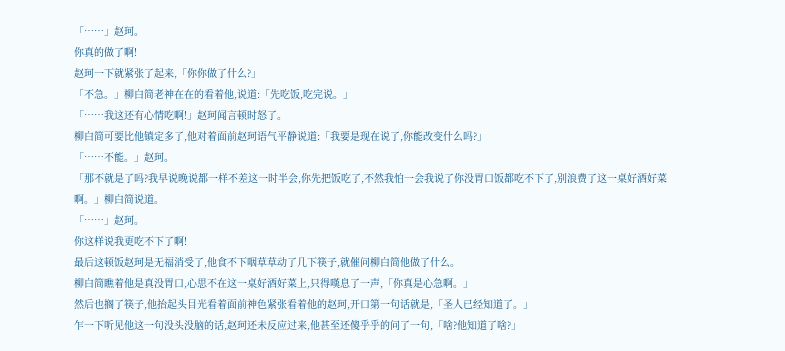「……」赵珂。
你真的做了啊!
赵珂一下就紧张了起来,「你你做了什么?」
「不急。」柳白简老神在在的看着他,说道:「先吃饭,吃完说。」
「……我这还有心情吃啊!」赵珂闻言顿时怒了。
柳白简可要比他镇定多了,他对着面前赵珂语气平静说道:「我要是现在说了,你能改变什么吗?」
「……不能。」赵珂。
「那不就是了吗?我早说晚说都一样不差这一时半会,你先把饭吃了,不然我怕一会我说了你没胃口饭都吃不下了,别浪费了这一桌好酒好菜啊。」柳白简说道。
「……」赵珂。
你这样说我更吃不下了啊!
最后这顿饭赵珂是无福消受了,他食不下咽草草动了几下筷子,就催问柳白简他做了什么。
柳白简瞧着他是真没胃口,心思不在这一桌好酒好菜上,只得嘆息了一声,「你真是心急啊。」
然后也搁了筷子,他抬起头目光看着面前神色紧张看着他的赵珂,开口第一句话就是,「圣人已经知道了。」
乍一下听见他这一句没头没脑的话,赵珂还未反应过来,他甚至还傻乎乎的问了一句,「啥?他知道了啥?」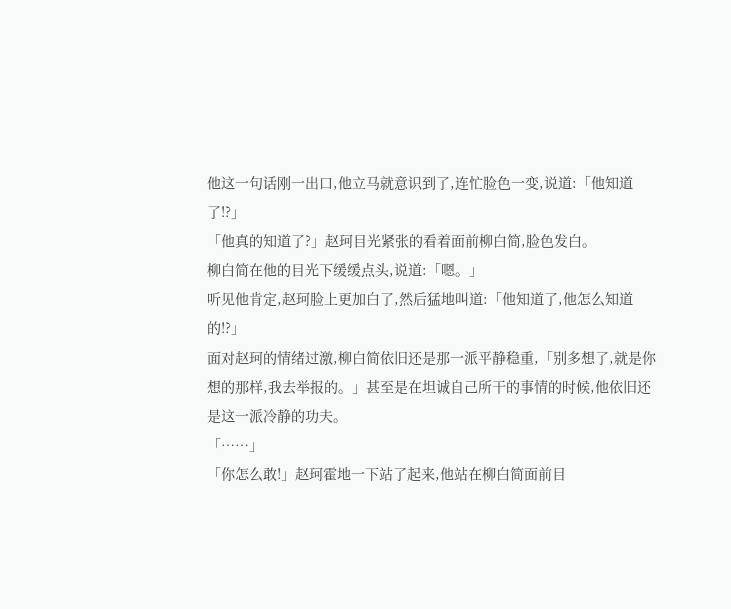他这一句话刚一出口,他立马就意识到了,连忙脸色一变,说道:「他知道了!?」
「他真的知道了?」赵珂目光紧张的看着面前柳白简,脸色发白。
柳白简在他的目光下缓缓点头,说道:「嗯。」
听见他肯定,赵珂脸上更加白了,然后猛地叫道:「他知道了,他怎么知道的!?」
面对赵珂的情绪过激,柳白简依旧还是那一派平静稳重,「别多想了,就是你想的那样,我去举报的。」甚至是在坦诚自己所干的事情的时候,他依旧还是这一派冷静的功夫。
「……」
「你怎么敢!」赵珂霍地一下站了起来,他站在柳白简面前目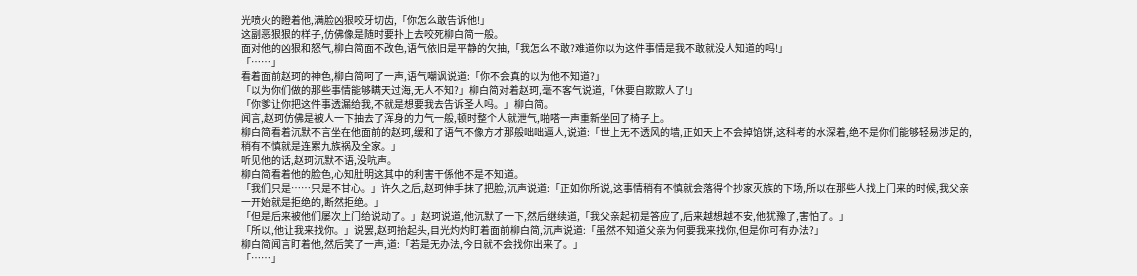光喷火的瞪着他,满脸凶狠咬牙切齿,「你怎么敢告诉他!」
这副恶狠狠的样子,仿佛像是随时要扑上去咬死柳白简一般。
面对他的凶狠和怒气,柳白简面不改色,语气依旧是平静的欠抽,「我怎么不敢?难道你以为这件事情是我不敢就没人知道的吗!」
「……」
看着面前赵珂的神色,柳白简呵了一声,语气嘲讽说道:「你不会真的以为他不知道?」
「以为你们做的那些事情能够瞒天过海,无人不知?」柳白简对着赵珂,毫不客气说道,「休要自欺欺人了!」
「你爹让你把这件事透漏给我,不就是想要我去告诉圣人吗。」柳白简。
闻言,赵珂仿佛是被人一下抽去了浑身的力气一般,顿时整个人就泄气,啪嗒一声重新坐回了椅子上。
柳白简看着沉默不言坐在他面前的赵珂,缓和了语气不像方才那般咄咄逼人,说道:「世上无不透风的墙,正如天上不会掉馅饼,这科考的水深着,绝不是你们能够轻易涉足的,稍有不慎就是连累九族祸及全家。」
听见他的话,赵珂沉默不语,没吭声。
柳白简看着他的脸色,心知肚明这其中的利害干係他不是不知道。
「我们只是……只是不甘心。」许久之后,赵珂伸手抹了把脸,沉声说道:「正如你所说,这事情稍有不慎就会落得个抄家灭族的下场,所以在那些人找上门来的时候,我父亲一开始就是拒绝的,断然拒绝。」
「但是后来被他们屡次上门给说动了。」赵珂说道,他沉默了一下,然后继续道,「我父亲起初是答应了,后来越想越不安,他犹豫了,害怕了。」
「所以,他让我来找你。」说罢,赵珂抬起头,目光灼灼盯着面前柳白简,沉声说道:「虽然不知道父亲为何要我来找你,但是你可有办法?」
柳白简闻言盯着他,然后笑了一声,道:「若是无办法,今日就不会找你出来了。」
「……」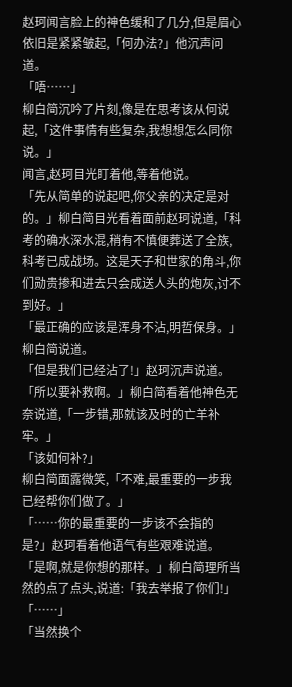赵珂闻言脸上的神色缓和了几分,但是眉心依旧是紧紧皱起,「何办法?」他沉声问道。
「唔……」
柳白简沉吟了片刻,像是在思考该从何说起,「这件事情有些复杂,我想想怎么同你说。」
闻言,赵珂目光盯着他,等着他说。
「先从简单的说起吧,你父亲的决定是对的。」柳白简目光看着面前赵珂说道,「科考的确水深水混,稍有不慎便葬送了全族,科考已成战场。这是天子和世家的角斗,你们勋贵掺和进去只会成送人头的炮灰,讨不到好。」
「最正确的应该是浑身不沾,明哲保身。」柳白简说道。
「但是我们已经沾了!」赵珂沉声说道。
「所以要补救啊。」柳白简看着他神色无奈说道,「一步错,那就该及时的亡羊补牢。」
「该如何补?」
柳白简面露微笑,「不难,最重要的一步我已经帮你们做了。」
「……你的最重要的一步该不会指的是?」赵珂看着他语气有些艰难说道。
「是啊,就是你想的那样。」柳白简理所当然的点了点头,说道:「我去举报了你们!」
「……」
「当然换个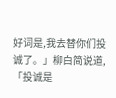好词是,我去替你们投诚了。」柳白简说道,「投诚是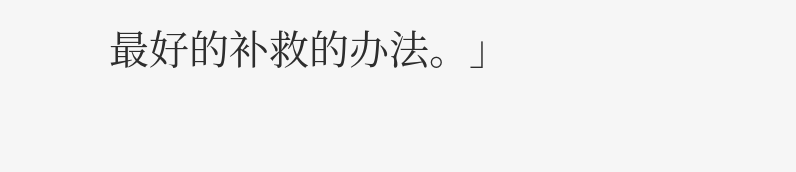最好的补救的办法。」